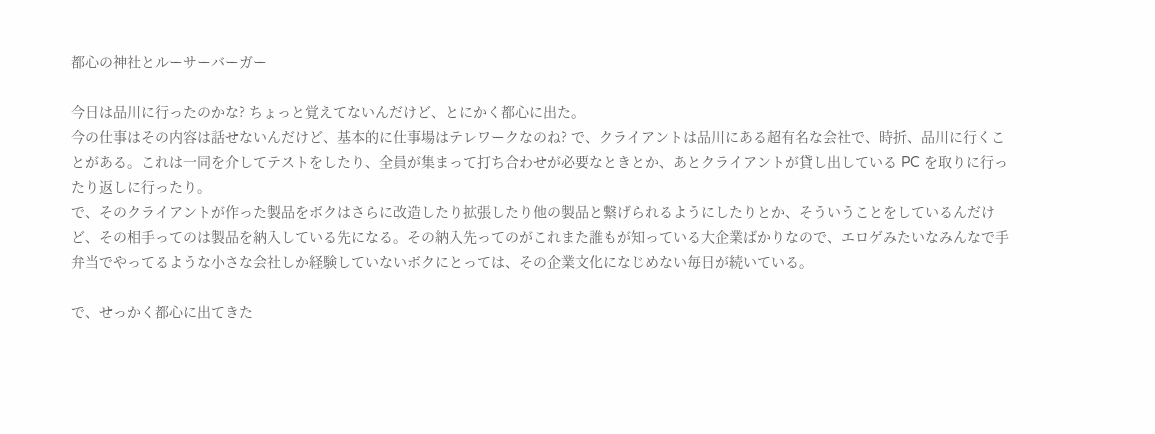都心の神社とルーサーバーガー

今日は品川に行ったのかな? ちょっと覚えてないんだけど、とにかく都心に出た。
今の仕事はその内容は話せないんだけど、基本的に仕事場はテレワークなのね? で、クライアントは品川にある超有名な会社で、時折、品川に行くことがある。これは一同を介してテストをしたり、全員が集まって打ち合わせが必要なときとか、あとクライアントが貸し出している PC を取りに行ったり返しに行ったり。
で、そのクライアントが作った製品をボクはさらに改造したり拡張したり他の製品と繋げられるようにしたりとか、そういうことをしているんだけど、その相手ってのは製品を納入している先になる。その納入先ってのがこれまた誰もが知っている大企業ばかりなので、エロゲみたいなみんなで手弁当でやってるような小さな会社しか経験していないボクにとっては、その企業文化になじめない毎日が続いている。

で、せっかく都心に出てきた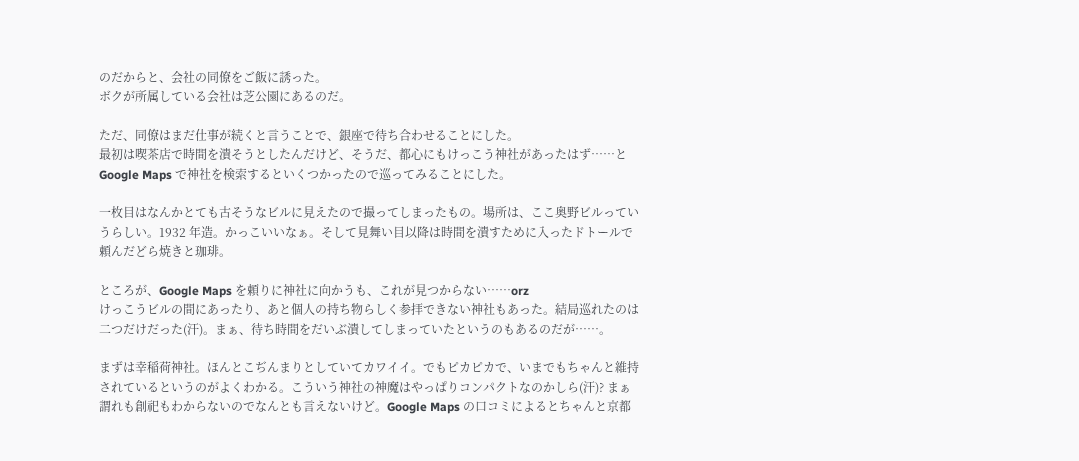のだからと、会社の同僚をご飯に誘った。
ボクが所属している会社は芝公園にあるのだ。

ただ、同僚はまだ仕事が続くと言うことで、銀座で待ち合わせることにした。
最初は喫茶店で時間を潰そうとしたんだけど、そうだ、都心にもけっこう神社があったはず……と Google Maps で神社を検索するといくつかったので巡ってみることにした。

一枚目はなんかとても古そうなビルに見えたので撮ってしまったもの。場所は、ここ奥野ビルっていうらしい。1932 年造。かっこいいなぁ。そして見舞い目以降は時間を潰すために入ったドトールで頼んだどら焼きと珈琲。

ところが、Google Maps を頼りに神社に向かうも、これが見つからない……orz
けっこうビルの間にあったり、あと個人の持ち物らしく参拝できない神社もあった。結局巡れたのは二つだけだった(汗)。まぁ、待ち時間をだいぶ潰してしまっていたというのもあるのだが……。

まずは幸稲荷神社。ほんとこぢんまりとしていてカワイイ。でもピカピカで、いまでもちゃんと維持されているというのがよくわかる。こういう神社の神魔はやっぱりコンパクトなのかしら(汗)? まぁ謂れも創祀もわからないのでなんとも言えないけど。Google Maps の口コミによるとちゃんと京都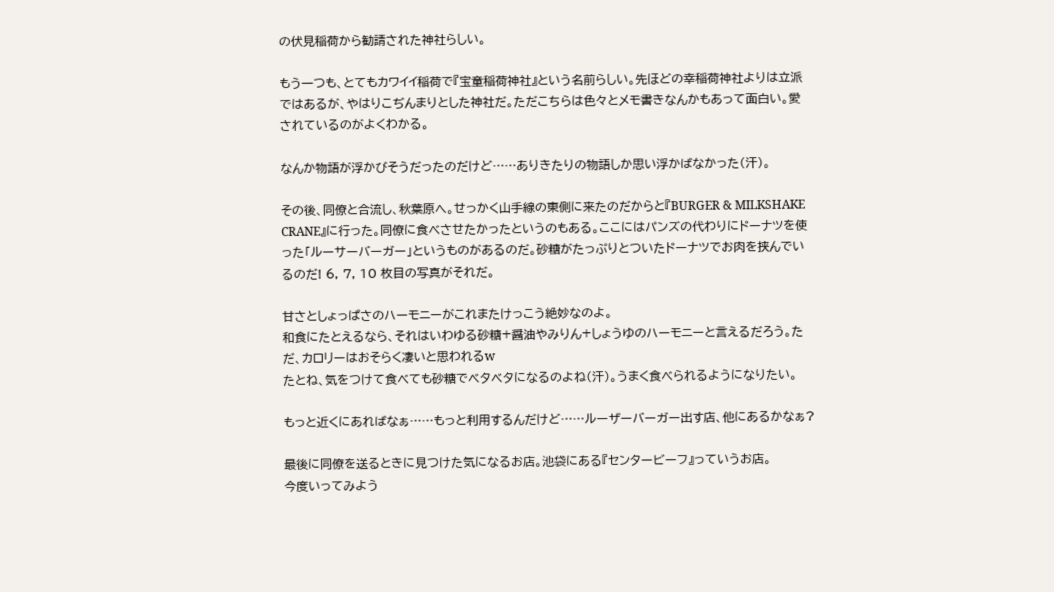の伏見稲荷から勧請された神社らしい。

もう一つも、とてもカワイイ稲荷で『宝童稲荷神社』という名前らしい。先ほどの幸稲荷神社よりは立派ではあるが、やはりこぢんまりとした神社だ。ただこちらは色々とメモ書きなんかもあって面白い。愛されているのがよくわかる。

なんか物語が浮かびそうだったのだけど……ありきたりの物語しか思い浮かばなかった(汗)。

その後、同僚と合流し、秋葉原へ。せっかく山手線の東側に来たのだからと『BURGER & MILKSHAKE CRANE』に行った。同僚に食べさせたかったというのもある。ここにはパンズの代わりにドーナツを使った「ルーサーバーガー」というものがあるのだ。砂糖がたっぷりとついたドーナツでお肉を挟んでいるのだ! 6, 7, 10 枚目の写真がそれだ。

甘さとしょっぱさのハーモニーがこれまたけっこう絶妙なのよ。
和食にたとえるなら、それはいわゆる砂糖+醤油やみりん+しょうゆのハーモニーと言えるだろう。ただ、カロリーはおそらく凄いと思われるw
たとね、気をつけて食べても砂糖でベタベタになるのよね(汗)。うまく食べられるようになりたい。

もっと近くにあればなぁ……もっと利用するんだけど……ルーザーバーガー出す店、他にあるかなぁ?

最後に同僚を送るときに見つけた気になるお店。池袋にある『センタービーフ』っていうお店。
今度いってみよう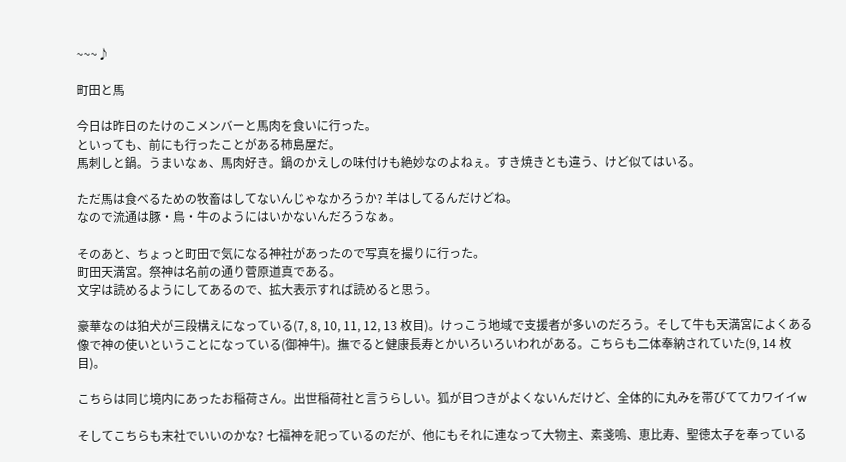~~~♪

町田と馬

今日は昨日のたけのこメンバーと馬肉を食いに行った。
といっても、前にも行ったことがある柿島屋だ。
馬刺しと鍋。うまいなぁ、馬肉好き。鍋のかえしの味付けも絶妙なのよねぇ。すき焼きとも違う、けど似てはいる。

ただ馬は食べるための牧畜はしてないんじゃなかろうか? 羊はしてるんだけどね。
なので流通は豚・鳥・牛のようにはいかないんだろうなぁ。

そのあと、ちょっと町田で気になる神社があったので写真を撮りに行った。
町田天満宮。祭神は名前の通り菅原道真である。
文字は読めるようにしてあるので、拡大表示すれば読めると思う。

豪華なのは狛犬が三段構えになっている(7, 8, 10, 11, 12, 13 枚目)。けっこう地域で支援者が多いのだろう。そして牛も天満宮によくある像で神の使いということになっている(御神牛)。撫でると健康長寿とかいろいろいわれがある。こちらも二体奉納されていた(9, 14 枚目)。

こちらは同じ境内にあったお稲荷さん。出世稲荷社と言うらしい。狐が目つきがよくないんだけど、全体的に丸みを帯びててカワイイw

そしてこちらも末社でいいのかな? 七福神を祀っているのだが、他にもそれに連なって大物主、素戔嗚、恵比寿、聖徳太子を奉っている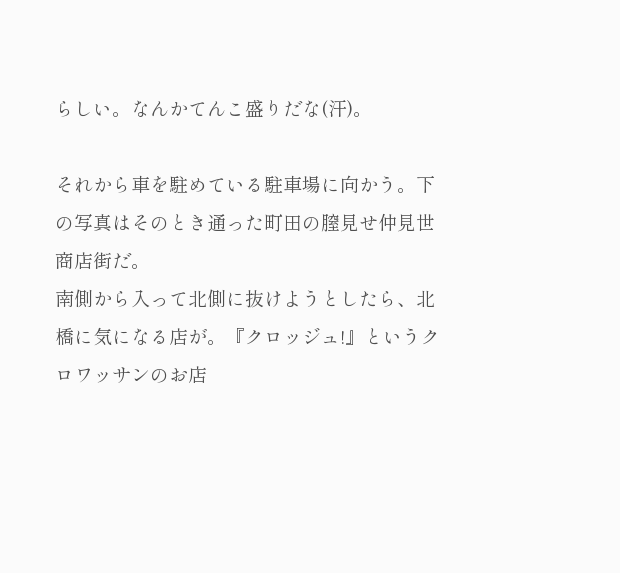らしい。なんかてんこ盛りだな(汗)。

それから車を駐めている駐車場に向かう。下の写真はそのとき通った町田の膣見せ仲見世商店街だ。
南側から入って北側に抜けようとしたら、北橋に気になる店が。『クロッジュ!』というクロワッサンのお店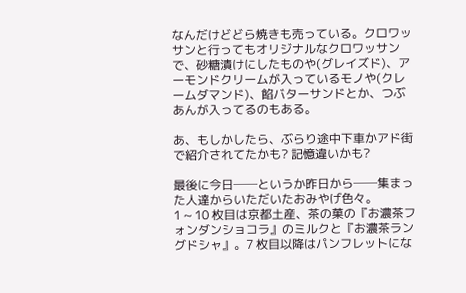なんだけどどら焼きも売っている。クロワッサンと行ってもオリジナルなクロワッサンで、砂糖漬けにしたものや(グレイズド)、アーモンドクリームが入っているモノや(クレームダマンド)、餡バターサンドとか、つぶあんが入ってるのもある。

あ、もしかしたら、ぶらり途中下車かアド街で紹介されてたかも? 記憶違いかも?

最後に今日──というか昨日から──集まった人達からいただいたおみやげ色々。
1 ~ 10 枚目は京都土産、茶の菓の『お濃茶フォンダンショコラ』のミルクと『お濃茶ラングドシャ』。7 枚目以降はパンフレットにな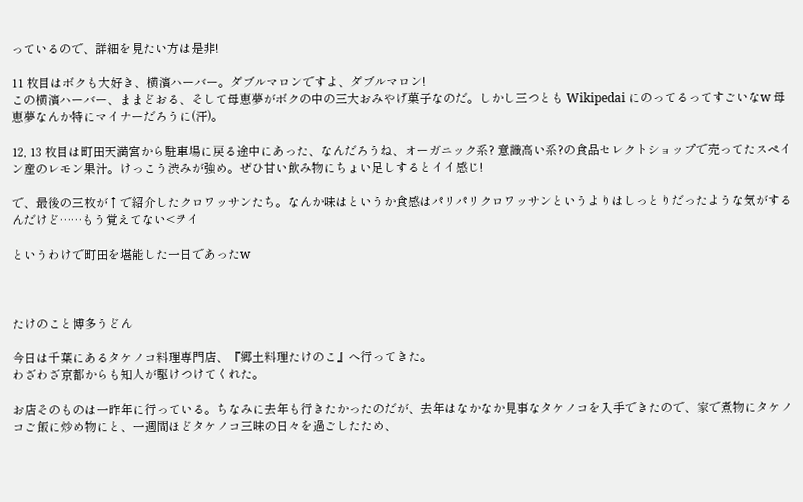っているので、詳細を見たい方は是非!

11 枚目はボクも大好き、横濱ハーバー。ダブルマロンですよ、ダブルマロン!
この横濱ハーバー、ままどおる、そして母恵夢がボクの中の三大おみやげ菓子なのだ。しかし三つとも Wikipedai にのってるってすごいなw 母恵夢なんか特にマイナーだろうに(汗)。

12, 13 枚目は町田天満宮から駐車場に戻る途中にあった、なんだろうね、オーガニック系? 意識高い系?の食品セレクトショップで売ってたスペイン産のレモン果汁。けっこう渋みが強め。ぜひ甘い飲み物にちょい足しするとイイ感じ!

で、最後の三枚が↑で紹介したクロワッサンたち。なんか味はというか食感はパリパリクロワッサンというよりはしっとりだったような気がするんだけど……もう覚えてない<ヲイ

というわけで町田を堪能した一日であったw



たけのこと博多うどん

今日は千葉にあるタケノコ料理専門店、『郷土料理たけのこ』へ行ってきた。
わざわざ京都からも知人が駆けつけてくれた。

お店そのものは一昨年に行っている。ちなみに去年も行きたかったのだが、去年はなかなか見事なタケノコを入手できたので、家で煮物にタケノコご飯に炒め物にと、一週間ほどタケノコ三昧の日々を過ごしたため、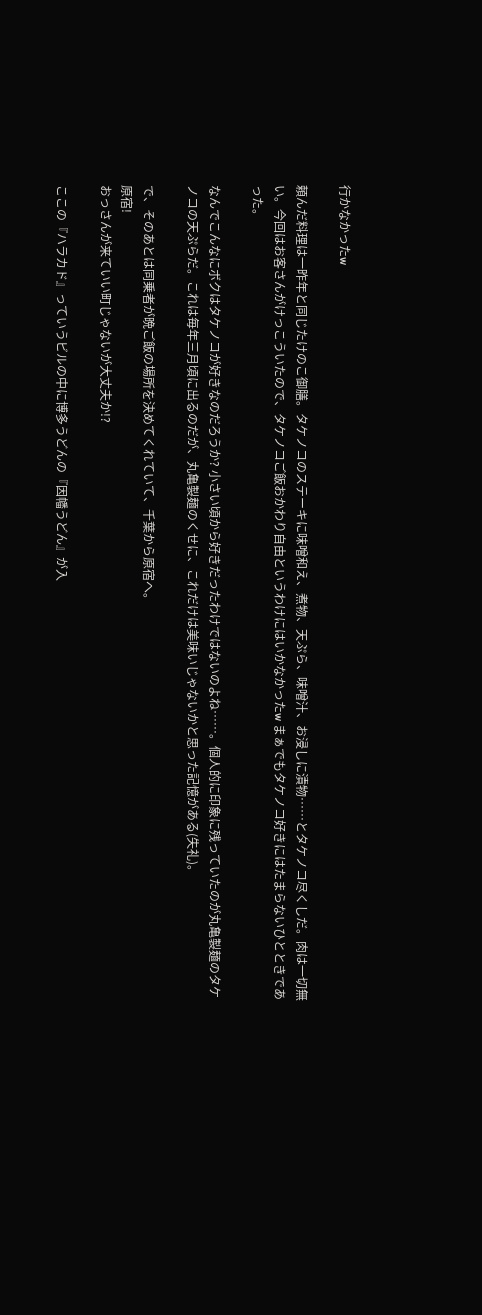行かなかったw

頼んだ料理は一昨年と同じたけのこ御膳。タケノコのステーキに味噌和え、煮物、天ぷら、味噌汁、お浸しに漬物……とタケノコ尽くしだ。肉は一切無い。今回はお客さんがけっこういたので、タケノコご飯おかわり自由というわけにはいかなかったw まぁでもタケノコ好きにはたまらないひとときであった。

なんでこんなにボクはタケノコが好きなのだろうか? 小さい頃から好きだったわけではないのよね……。個人的に印象に残っていたのが丸亀製麺のタケノコの天ぷらだ。これは毎年三月頃に出るのだが、丸亀製麺のくせに、これだけは美味いじゃないかと思った記憶がある(失礼)。

で、そのあとは同乗者が晩ご飯の場所を決めてくれていて、千葉から原宿へ。
原宿!
おっさんが来ていい町じゃないが大丈夫か!?

ここの『ハラカド』っていうビルの中に博多うどんの『因幡うどん』が入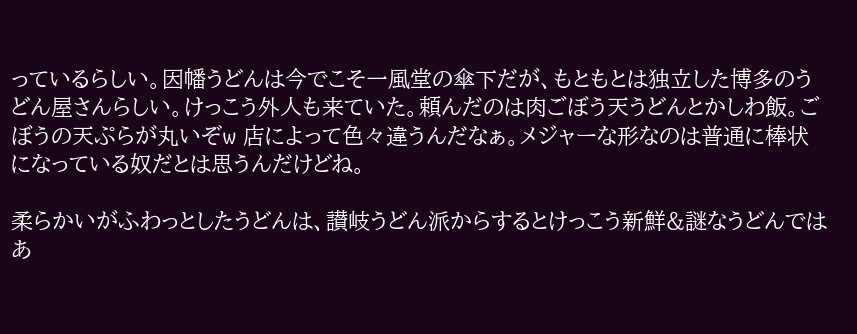っているらしい。因幡うどんは今でこそ一風堂の傘下だが、もともとは独立した博多のうどん屋さんらしい。けっこう外人も来ていた。頼んだのは肉ごぼう天うどんとかしわ飯。ごぼうの天ぷらが丸いぞw 店によって色々違うんだなぁ。メジャーな形なのは普通に棒状になっている奴だとは思うんだけどね。

柔らかいがふわっとしたうどんは、讃岐うどん派からするとけっこう新鮮&謎なうどんではあ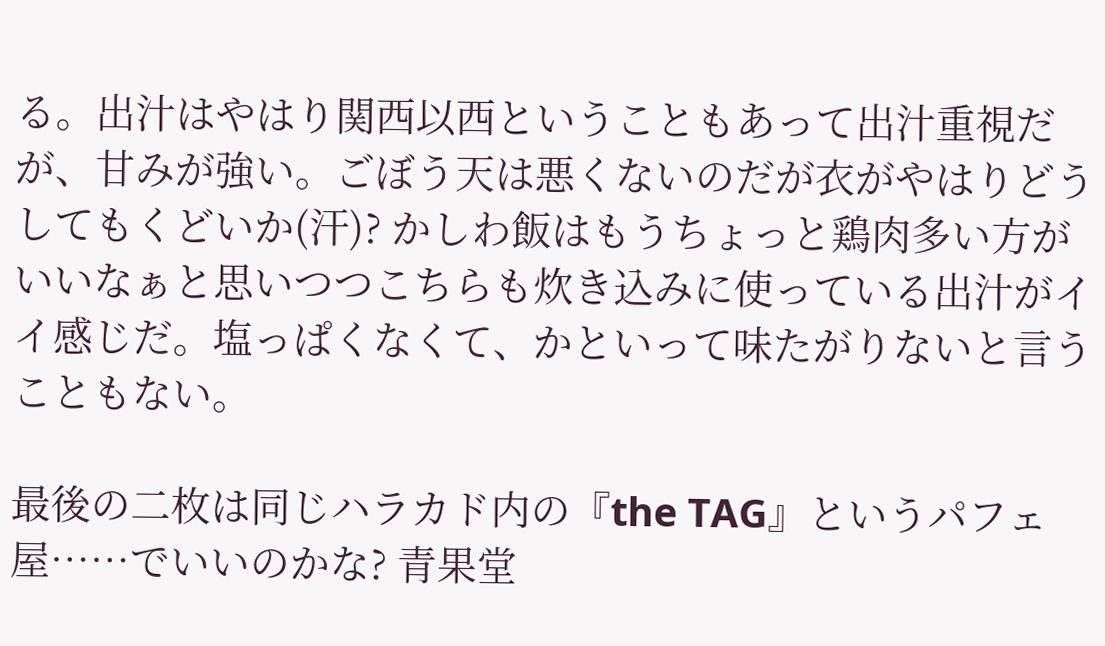る。出汁はやはり関西以西ということもあって出汁重視だが、甘みが強い。ごぼう天は悪くないのだが衣がやはりどうしてもくどいか(汗)? かしわ飯はもうちょっと鶏肉多い方がいいなぁと思いつつこちらも炊き込みに使っている出汁がイイ感じだ。塩っぱくなくて、かといって味たがりないと言うこともない。

最後の二枚は同じハラカド内の『the TAG』というパフェ屋……でいいのかな? 青果堂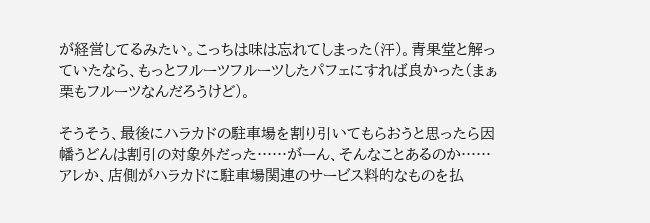が経営してるみたい。こっちは味は忘れてしまった(汗)。青果堂と解っていたなら、もっとフルーツフルーツしたパフェにすれば良かった(まぁ栗もフルーツなんだろうけど)。

そうそう、最後にハラカドの駐車場を割り引いてもらおうと思ったら因幡うどんは割引の対象外だった……がーん、そんなことあるのか……アレか、店側がハラカドに駐車場関連のサービス料的なものを払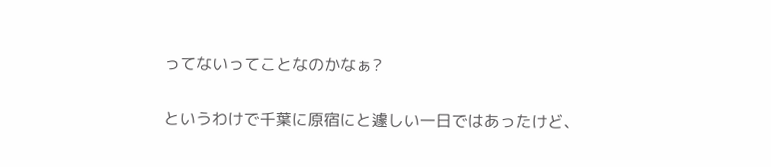ってないってことなのかなぁ?

というわけで千葉に原宿にと遽しい一日ではあったけど、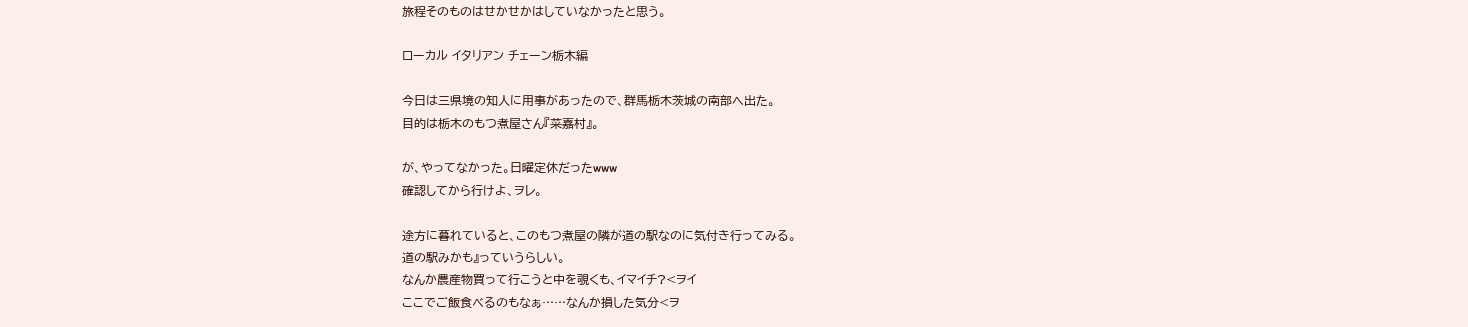旅程そのものはせかせかはしていなかったと思う。

ローカル イタリアン チェーン栃木編

今日は三県境の知人に用事があったので、群馬栃木茨城の南部へ出た。
目的は栃木のもつ煮屋さん『菜嘉村』。

が、やってなかった。日曜定休だったwww
確認してから行けよ、ヲレ。

途方に暮れていると、このもつ煮屋の隣が道の駅なのに気付き行ってみる。
道の駅みかも』っていうらしい。
なんか農産物買って行こうと中を覗くも、イマイチ?<ヲイ
ここでご飯食べるのもなぁ……なんか損した気分<ヲ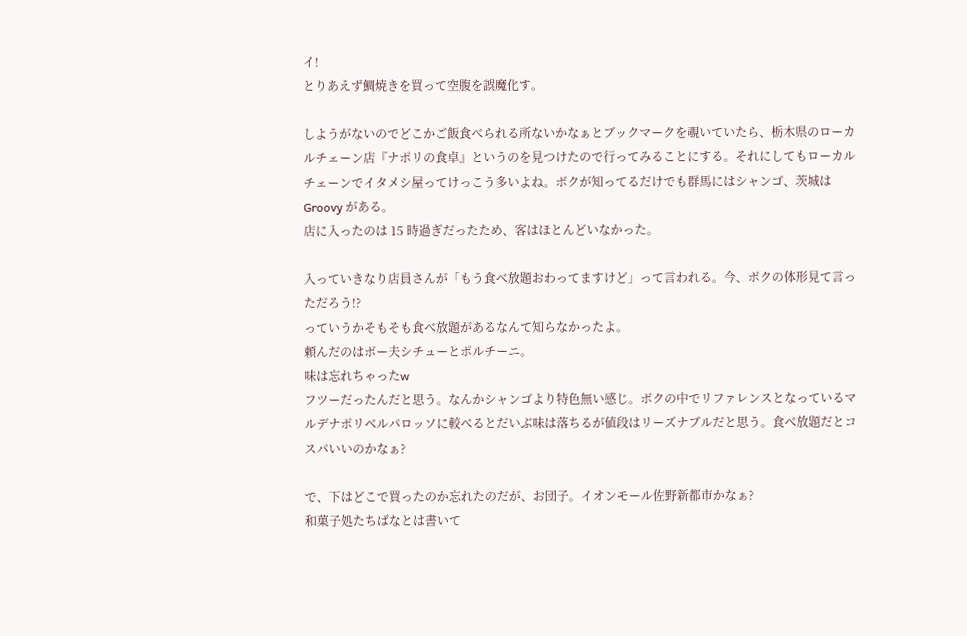イ!
とりあえず鯛焼きを買って空腹を誤魔化す。

しようがないのでどこかご飯食べられる所ないかなぁとブックマークを覗いていたら、栃木県のローカルチェーン店『ナポリの食卓』というのを見つけたので行ってみることにする。それにしてもローカルチェーンでイタメシ屋ってけっこう多いよね。ボクが知ってるだけでも群馬にはシャンゴ、茨城は Groovy がある。
店に入ったのは 15 時過ぎだったため、客はほとんどいなかった。

入っていきなり店員さんが「もう食べ放題おわってますけど」って言われる。今、ボクの体形見て言っただろう!?
っていうかそもそも食べ放題があるなんて知らなかったよ。
頼んだのはボー夫シチューとポルチーニ。
味は忘れちゃったw
フツーだったんだと思う。なんかシャンゴより特色無い感じ。ボクの中でリファレンスとなっているマルデナポリベルパロッソに較べるとだいぶ味は落ちるが値段はリーズナブルだと思う。食べ放題だとコスパいいのかなぁ?

で、下はどこで買ったのか忘れたのだが、お団子。イオンモール佐野新都市かなぁ?
和菓子処たちばなとは書いて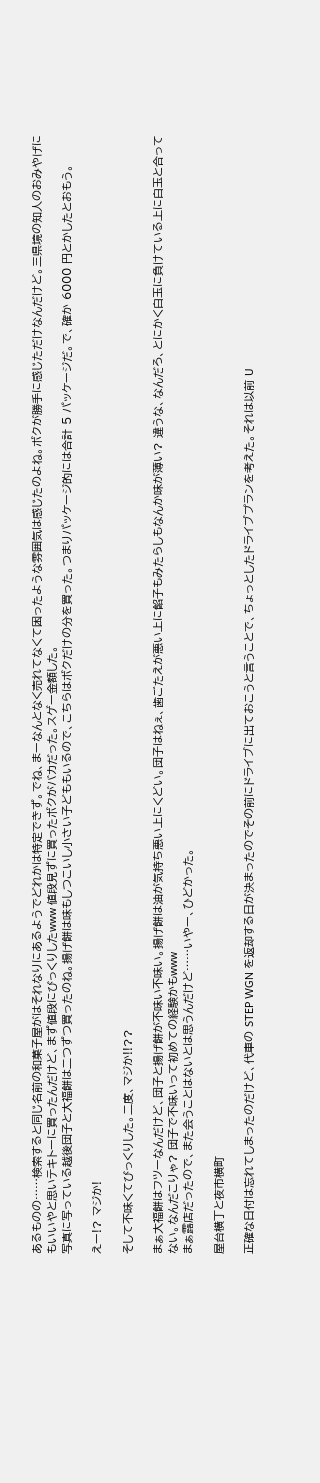あるものの……検索すると同じ名前の和菓子屋がはそれなりにあるようでどれかは特定できず。でね、まーなんとなく売れてなくて困ったような雰囲気は感じたのよね。ボクが勝手に感じただけなんだけど。三県境の知人のおみやげにもいいやと思いテキトーに買ったんだけど、まず値段にびっくりしたwww 値段見ずに買ったボクがバカだった。スゲー金額した。
写真に写っている越後団子と大福餅は二つずつ買ったのね。揚げ餅は味もしつこいし小さい子どももいるので、こちらはボクだけの分を買った。つまりパッケージ的には合計 5 パッケージだ。で、確か 6000 円とかしたとおもう。

えー!? マジか!

そして不味くてびっくりした。二度、マジか!!??

まぁ大福餅はフツーなんだけど、団子と揚げ餅が不味い不味い。揚げ餅は油が気持ち悪い上にくどい。団子はねぇ、歯ごたえが悪い上に餡子もみたらしもなんか味が薄い? 違うな、なんだろ、とにかく白玉に負けている上に白玉と合ってない。なんだこりゃ? 団子で不味いって初めての経験かもwww
まぁ露店だったので、また会うことはないとは思うんだけど……いやー、ひどかった。

屋台横丁と夜市横町

正確な日付は忘れてしまったのだけど、代車の STEP WGN を返却する日が決まったのでその前にドライブに出ておこうと言うことで、ちょっとしたドライブプランを考えた。それは以前 U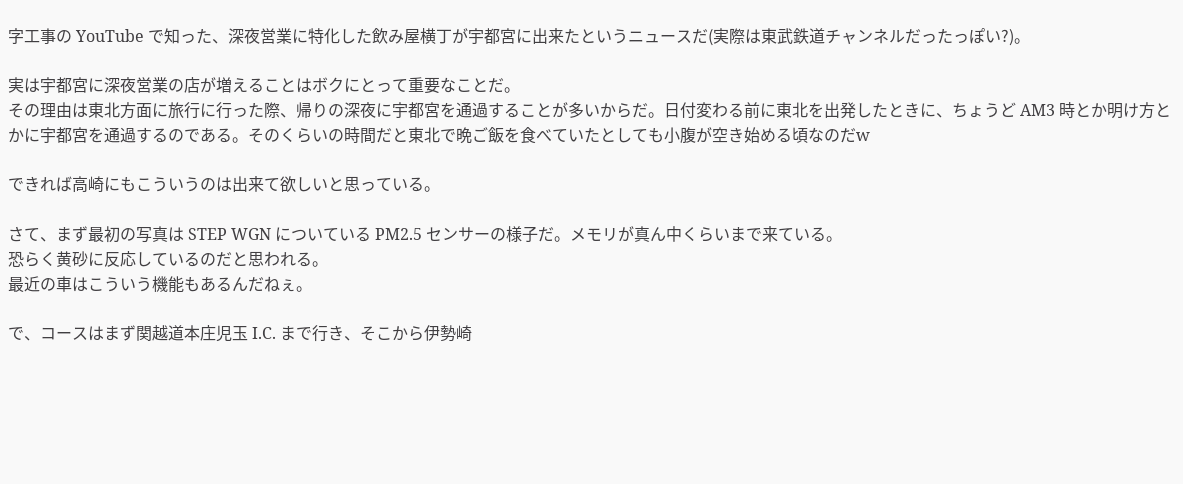字工事の YouTube で知った、深夜営業に特化した飲み屋横丁が宇都宮に出来たというニュースだ(実際は東武鉄道チャンネルだったっぽい?)。

実は宇都宮に深夜営業の店が増えることはボクにとって重要なことだ。
その理由は東北方面に旅行に行った際、帰りの深夜に宇都宮を通過することが多いからだ。日付変わる前に東北を出発したときに、ちょうど AM3 時とか明け方とかに宇都宮を通過するのである。そのくらいの時間だと東北で晩ご飯を食べていたとしても小腹が空き始める頃なのだw

できれば高崎にもこういうのは出来て欲しいと思っている。

さて、まず最初の写真は STEP WGN についている PM2.5 センサーの様子だ。メモリが真ん中くらいまで来ている。
恐らく黄砂に反応しているのだと思われる。
最近の車はこういう機能もあるんだねぇ。

で、コースはまず関越道本庄児玉 I.C. まで行き、そこから伊勢崎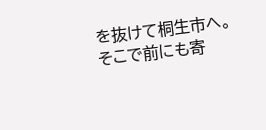を抜けて桐生市へ。そこで前にも寄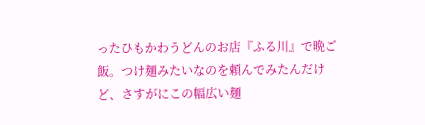ったひもかわうどんのお店『ふる川』で晩ご飯。つけ麺みたいなのを頼んでみたんだけど、さすがにこの幅広い麺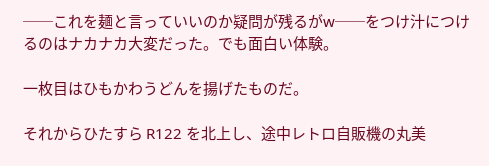──これを麺と言っていいのか疑問が残るがw──をつけ汁につけるのはナカナカ大変だった。でも面白い体験。

一枚目はひもかわうどんを揚げたものだ。

それからひたすら R122 を北上し、途中レトロ自販機の丸美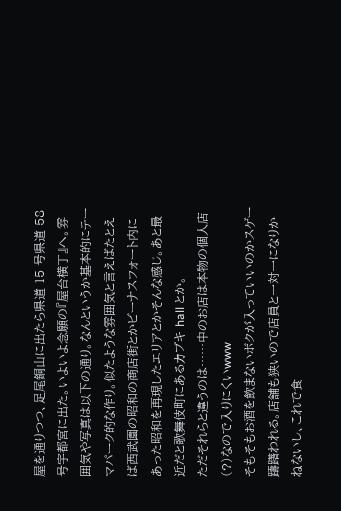屋を通りつつ、足尾銅山に出たら県道 15 号県道 58 号宇都宮に出た。いよいよ念願の『屋台横丁』へ。雰囲気や写真は以下の通り。なんというか基本的にテーマパーク的な作り。似たような雰囲気と言えばたとえば西武園の昭和の商店街とかビーナスフォート内にあった昭和を再現したエリアとかそんな感じ。あと最近だと歌舞伎町にあるカブキ hall とか。
ただそれらと違うのは……中のお店は本物の個人店(?)なので入りにくいwww
そもそもお酒を飲まないボクが入っていいのかスゲー躊躇われる。店舗も狭いので店員と一対一になりかねないし、これで食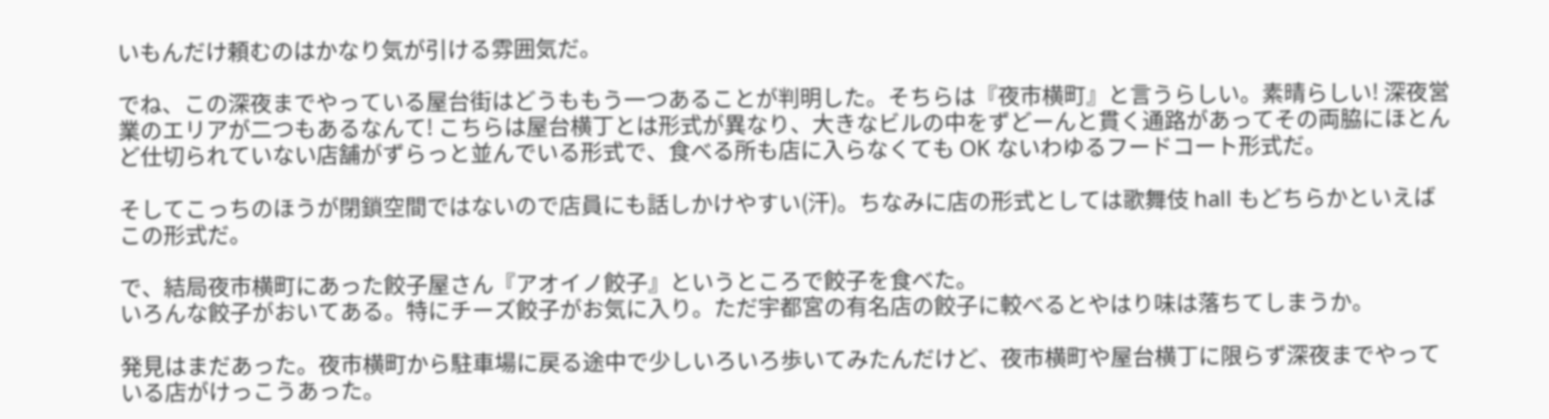いもんだけ頼むのはかなり気が引ける雰囲気だ。

でね、この深夜までやっている屋台街はどうももう一つあることが判明した。そちらは『夜市横町』と言うらしい。素晴らしい! 深夜営業のエリアが二つもあるなんて! こちらは屋台横丁とは形式が異なり、大きなビルの中をずどーんと貫く通路があってその両脇にほとんど仕切られていない店舗がずらっと並んでいる形式で、食べる所も店に入らなくても OK ないわゆるフードコート形式だ。

そしてこっちのほうが閉鎖空間ではないので店員にも話しかけやすい(汗)。ちなみに店の形式としては歌舞伎 hall もどちらかといえばこの形式だ。

で、結局夜市横町にあった餃子屋さん『アオイノ餃子』というところで餃子を食べた。
いろんな餃子がおいてある。特にチーズ餃子がお気に入り。ただ宇都宮の有名店の餃子に較べるとやはり味は落ちてしまうか。

発見はまだあった。夜市横町から駐車場に戻る途中で少しいろいろ歩いてみたんだけど、夜市横町や屋台横丁に限らず深夜までやっている店がけっこうあった。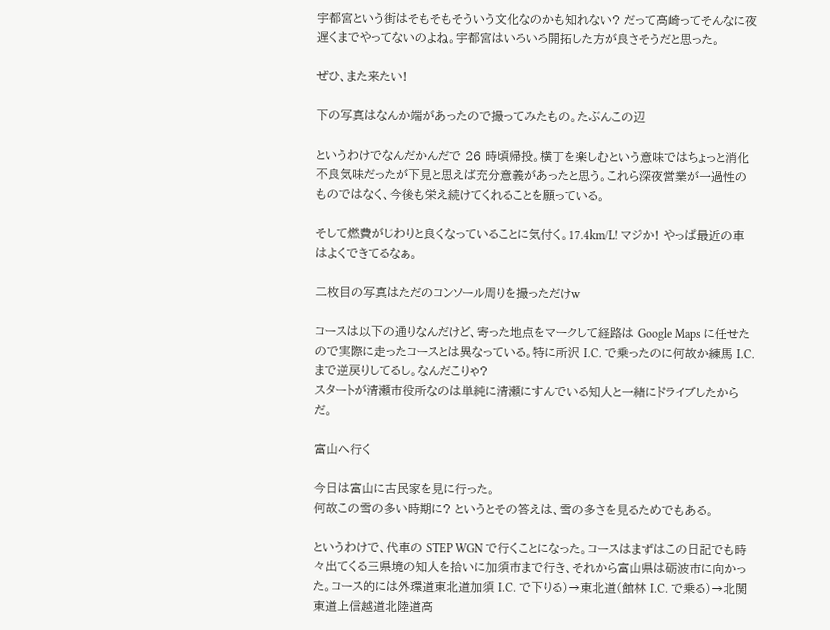宇都宮という街はそもそもそういう文化なのかも知れない? だって高崎ってそんなに夜遅くまでやってないのよね。宇都宮はいろいろ開拓した方が良さそうだと思った。

ぜひ、また来たい!

下の写真はなんか端があったので撮ってみたもの。たぶんこの辺

というわけでなんだかんだで 26 時頃帰投。横丁を楽しむという意味ではちょっと消化不良気味だったが下見と思えば充分意義があったと思う。これら深夜営業が一過性のものではなく、今後も栄え続けてくれることを願っている。

そして燃費がじわりと良くなっていることに気付く。17.4km/L! マジか! やっぱ最近の車はよくできてるなぁ。

二枚目の写真はただのコンソール周りを撮っただけw

コースは以下の通りなんだけど、寄った地点をマークして経路は Google Maps に任せたので実際に走ったコースとは異なっている。特に所沢 I.C. で乗ったのに何故か練馬 I.C.まで逆戻りしてるし。なんだこりゃ?
スタートが清瀬市役所なのは単純に清瀬にすんでいる知人と一緒にドライブしたからだ。

富山へ行く

今日は富山に古民家を見に行った。
何故この雪の多い時期に? というとその答えは、雪の多さを見るためでもある。

というわけで、代車の STEP WGN で行くことになった。コースはまずはこの日記でも時々出てくる三県境の知人を拾いに加須市まで行き、それから富山県は砺波市に向かった。コース的には外環道東北道加須 I.C. で下りる)→東北道(館林 I.C. で乗る)→北関東道上信越道北陸道高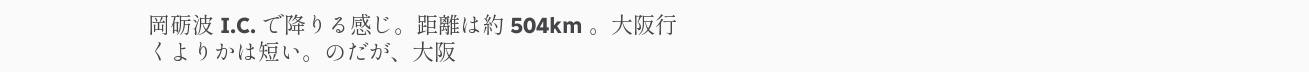岡砺波 I.C. で降りる感じ。距離は約 504km 。大阪行くよりかは短い。のだが、大阪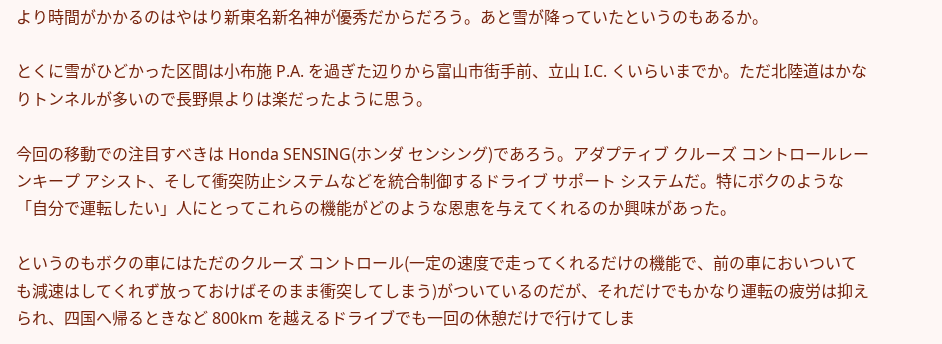より時間がかかるのはやはり新東名新名神が優秀だからだろう。あと雪が降っていたというのもあるか。

とくに雪がひどかった区間は小布施 P.A. を過ぎた辺りから富山市街手前、立山 I.C. くいらいまでか。ただ北陸道はかなりトンネルが多いので長野県よりは楽だったように思う。

今回の移動での注目すべきは Honda SENSING(ホンダ センシング)であろう。アダプティブ クルーズ コントロールレーンキープ アシスト、そして衝突防止システムなどを統合制御するドライブ サポート システムだ。特にボクのような「自分で運転したい」人にとってこれらの機能がどのような恩恵を与えてくれるのか興味があった。

というのもボクの車にはただのクルーズ コントロール(一定の速度で走ってくれるだけの機能で、前の車においついても減速はしてくれず放っておけばそのまま衝突してしまう)がついているのだが、それだけでもかなり運転の疲労は抑えられ、四国へ帰るときなど 800km を越えるドライブでも一回の休憩だけで行けてしま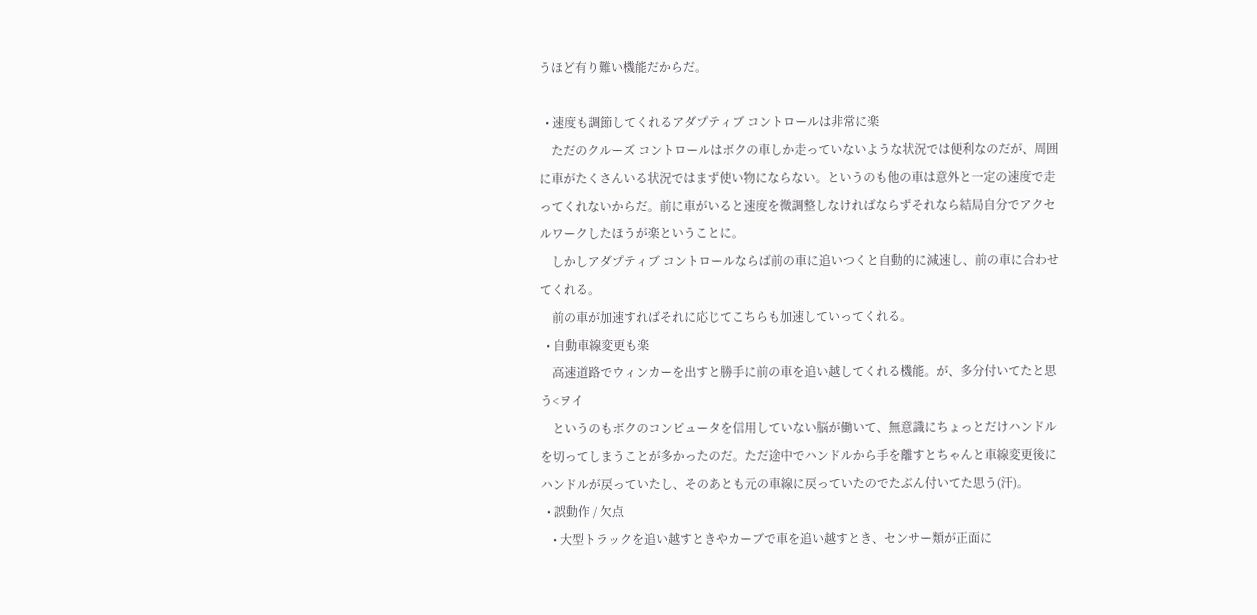うほど有り難い機能だからだ。

  • 速度も調節してくれるアダプティブ コントロールは非常に楽
    ただのクルーズ コントロールはボクの車しか走っていないような状況では便利なのだが、周囲に車がたくさんいる状況ではまず使い物にならない。というのも他の車は意外と一定の速度で走ってくれないからだ。前に車がいると速度を微調整しなければならずそれなら結局自分でアクセルワークしたほうが楽ということに。
    しかしアダプティブ コントロールならば前の車に追いつくと自動的に減速し、前の車に合わせてくれる。
    前の車が加速すればそれに応じてこちらも加速していってくれる。
  • 自動車線変更も楽
    高速道路でウィンカーを出すと勝手に前の車を追い越してくれる機能。が、多分付いてたと思う<ヲイ
    というのもボクのコンピュータを信用していない脳が働いて、無意識にちょっとだけハンドルを切ってしまうことが多かったのだ。ただ途中でハンドルから手を離すとちゃんと車線変更後にハンドルが戻っていたし、そのあとも元の車線に戻っていたのでたぶん付いてた思う(汗)。
  • 誤動作 / 欠点
    • 大型トラックを追い越すときやカーブで車を追い越すとき、センサー類が正面に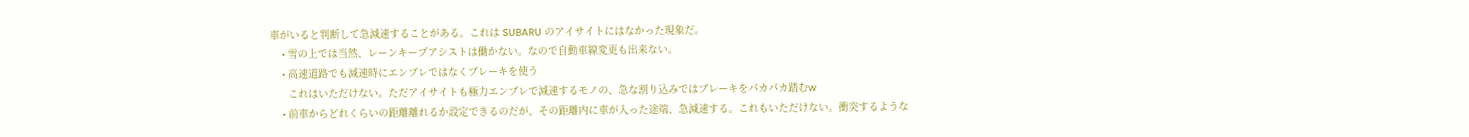車がいると判断して急減速することがある。これは SUBARU のアイサイトにはなかった現象だ。
    • 雪の上では当然、レーンキープアシストは働かない。なので自動車線変更も出来ない。
    • 高速道路でも減速時にエンブレではなくブレーキを使う
      これはいただけない。ただアイサイトも極力エンブレで減速するモノの、急な割り込みではブレーキをパカパカ踏むw
    • 前車からどれくらいの距離離れるか設定できるのだが、その距離内に車が入った途端、急減速する。これもいただけない。衝突するような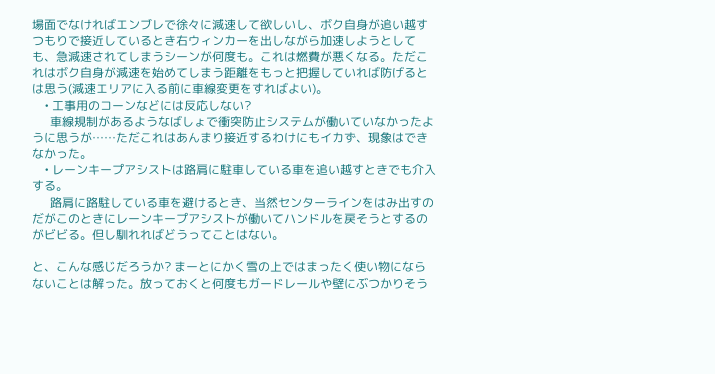場面でなければエンブレで徐々に減速して欲しいし、ボク自身が追い越すつもりで接近しているとき右ウィンカーを出しながら加速しようとしても、急減速されてしまうシーンが何度も。これは燃費が悪くなる。ただこれはボク自身が減速を始めてしまう距離をもっと把握していれば防げるとは思う(減速エリアに入る前に車線変更をすればよい)。
    • 工事用のコーンなどには反応しない?
      車線規制があるようなばしょで衝突防止システムが働いていなかったように思うが……ただこれはあんまり接近するわけにもイカず、現象はできなかった。
    • レーンキープアシストは路肩に駐車している車を追い越すときでも介入する。
      路肩に路駐している車を避けるとき、当然センターラインをはみ出すのだがこのときにレーンキープアシストが働いてハンドルを戻そうとするのがビビる。但し馴れればどうってことはない。

と、こんな感じだろうか? まーとにかく雪の上ではまったく使い物にならないことは解った。放っておくと何度もガードレールや壁にぶつかりそう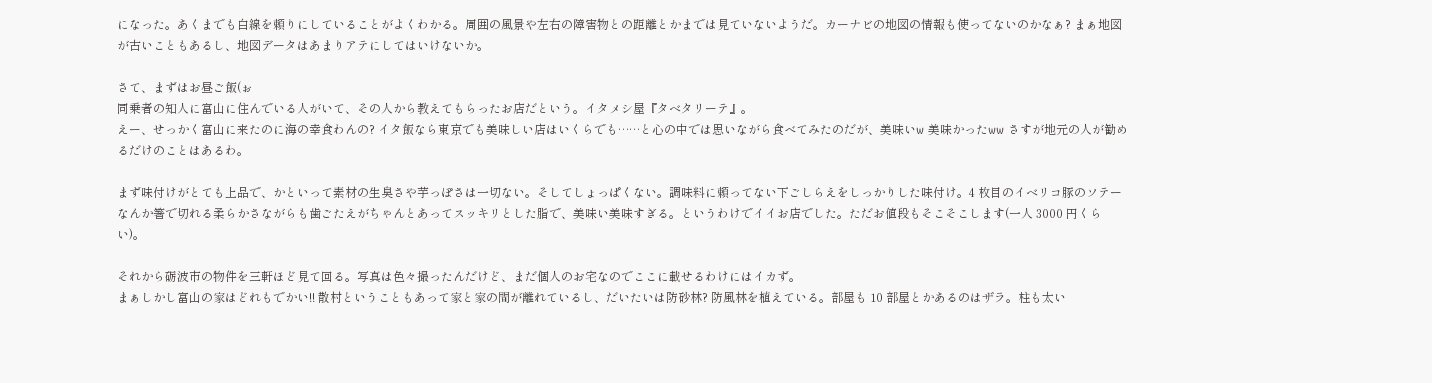になった。あくまでも白線を頼りにしていることがよくわかる。周囲の風景や左右の障害物との距離とかまでは見ていないようだ。カーナビの地図の情報も使ってないのかなぁ? まぁ地図が古いこともあるし、地図データはあまりアテにしてはいけないか。

さて、まずはお昼ご飯(ぉ
同乗者の知人に富山に住んでいる人がいて、その人から教えてもらったお店だという。イタメシ屋『タベタリーテ』。
えー、せっかく富山に来たのに海の幸食わんの? イタ飯なら東京でも美味しい店はいくらでも……と心の中では思いながら食べてみたのだが、美味いw 美味かったww さすが地元の人が勧めるだけのことはあるわ。

まず味付けがとても上品で、かといって素材の生臭さや芋っぽさは一切ない。そしてしょっぱくない。調味料に頼ってない下ごしらえをしっかりした味付け。4 枚目のイベリコ豚のソテーなんか箸で切れる柔らかさながらも歯ごたえがちゃんとあってスッキリとした脂で、美味い美味すぎる。というわけでイイお店でした。ただお値段もそこそこします(一人 3000 円くらい)。

それから砺波市の物件を三軒ほど見て回る。写真は色々撮ったんだけど、まだ個人のお宅なのでここに載せるわけにはイカず。
まぁしかし富山の家はどれもでかい!! 散村ということもあって家と家の間が離れているし、だいたいは防砂林? 防風林を植えている。部屋も 10 部屋とかあるのはザラ。柱も太い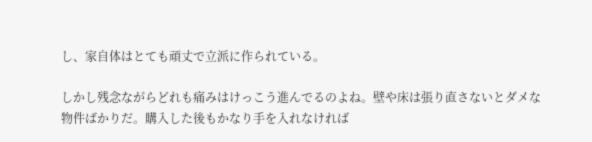し、家自体はとても頑丈で立派に作られている。

しかし残念ながらどれも痛みはけっこう進んでるのよね。壁や床は張り直さないとダメな物件ばかりだ。購入した後もかなり手を入れなければ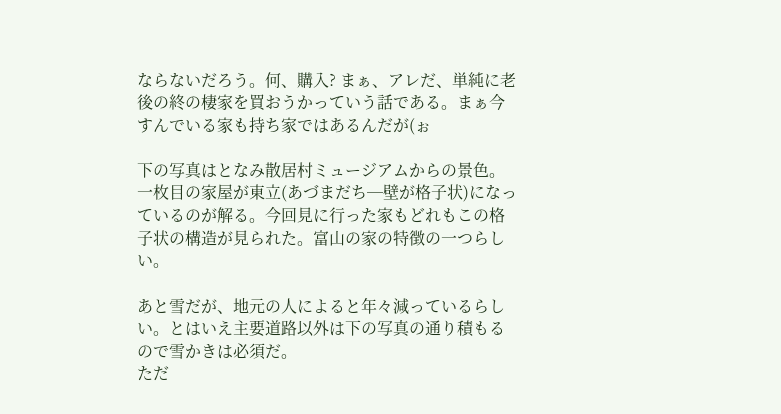ならないだろう。何、購入? まぁ、アレだ、単純に老後の終の棲家を買おうかっていう話である。まぁ今すんでいる家も持ち家ではあるんだが(ぉ

下の写真はとなみ散居村ミュージアムからの景色。一枚目の家屋が東立(あづまだち─壁が格子状)になっているのが解る。今回見に行った家もどれもこの格子状の構造が見られた。富山の家の特徴の一つらしい。

あと雪だが、地元の人によると年々減っているらしい。とはいえ主要道路以外は下の写真の通り積もるので雪かきは必須だ。
ただ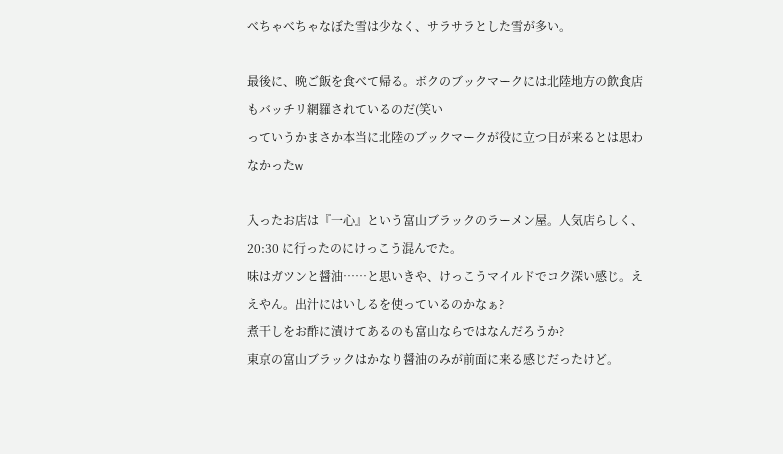べちゃべちゃなぼた雪は少なく、サラサラとした雪が多い。

最後に、晩ご飯を食べて帰る。ボクのブックマークには北陸地方の飲食店もバッチリ網羅されているのだ(笑い
っていうかまさか本当に北陸のブックマークが役に立つ日が来るとは思わなかったw

入ったお店は『一心』という富山ブラックのラーメン屋。人気店らしく、20:30 に行ったのにけっこう混んでた。
味はガツンと醤油……と思いきや、けっこうマイルドでコク深い感じ。ええやん。出汁にはいしるを使っているのかなぁ?
煮干しをお酢に漬けてあるのも富山ならではなんだろうか?
東京の富山ブラックはかなり醤油のみが前面に来る感じだったけど。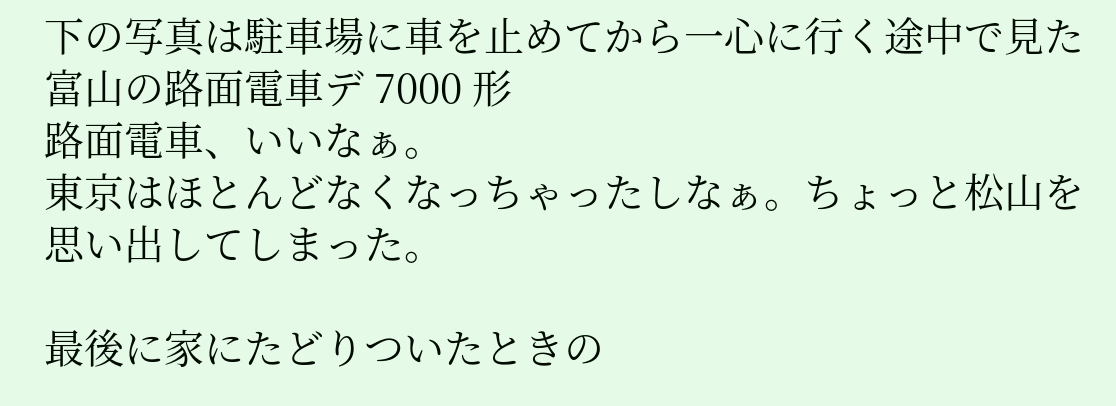下の写真は駐車場に車を止めてから一心に行く途中で見た富山の路面電車デ 7000 形
路面電車、いいなぁ。
東京はほとんどなくなっちゃったしなぁ。ちょっと松山を思い出してしまった。

最後に家にたどりついたときの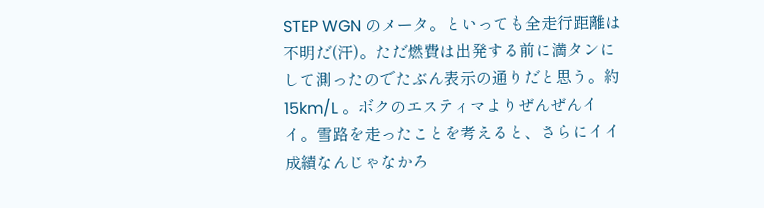STEP WGN のメータ。といっても全走行距離は不明だ(汗)。ただ燃費は出発する前に満タンにして測ったのでたぶん表示の通りだと思う。約 15km/L 。ボクのエスティマよりぜんぜんイイ。雪路を走ったことを考えると、さらにイイ成績なんじゃなかろ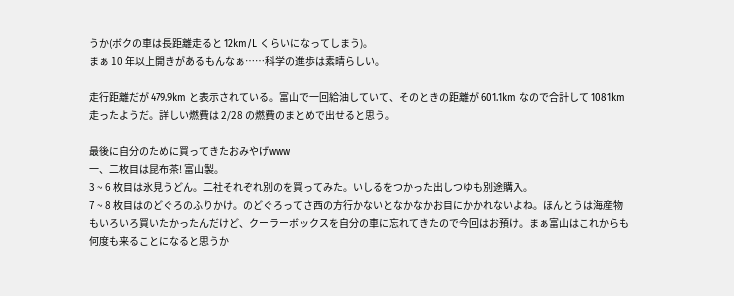うか(ボクの車は長距離走ると 12km/L くらいになってしまう)。
まぁ 10 年以上開きがあるもんなぁ……科学の進歩は素晴らしい。

走行距離だが 479.9km と表示されている。富山で一回給油していて、そのときの距離が 601.1km なので合計して 1081km 走ったようだ。詳しい燃費は 2/28 の燃費のまとめで出せると思う。

最後に自分のために買ってきたおみやげwww
一、二枚目は昆布茶! 富山製。
3 ~ 6 枚目は氷見うどん。二社それぞれ別のを買ってみた。いしるをつかった出しつゆも別途購入。
7 ~ 8 枚目はのどぐろのふりかけ。のどぐろってさ西の方行かないとなかなかお目にかかれないよね。ほんとうは海産物もいろいろ買いたかったんだけど、クーラーボックスを自分の車に忘れてきたので今回はお預け。まぁ富山はこれからも何度も来ることになると思うか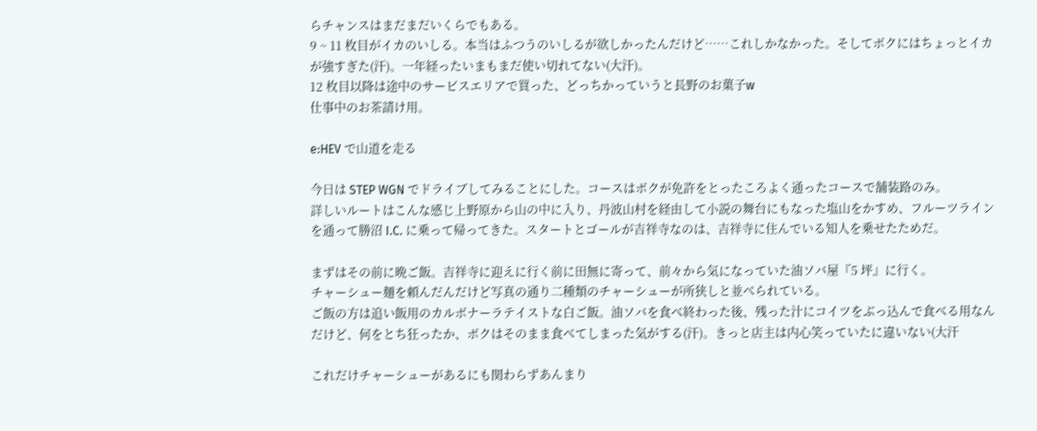らチャンスはまだまだいくらでもある。
9 ~ 11 枚目がイカのいしる。本当はふつうのいしるが欲しかったんだけど……これしかなかった。そしてボクにはちょっとイカが強すぎた(汗)。一年経ったいまもまだ使い切れてない(大汗)。
12 枚目以降は途中のサービスエリアで買った、どっちかっていうと長野のお菓子w
仕事中のお茶請け用。

e:HEV で山道を走る

今日は STEP WGN でドライブしてみることにした。コースはボクが免許をとったころよく通ったコースで舗装路のみ。
詳しいルートはこんな感じ上野原から山の中に入り、丹波山村を経由して小説の舞台にもなった塩山をかすめ、フルーツラインを通って勝沼 I.C. に乗って帰ってきた。スタートとゴールが吉祥寺なのは、吉祥寺に住んでいる知人を乗せたためだ。

まずはその前に晩ご飯。吉祥寺に迎えに行く前に田無に寄って、前々から気になっていた油ソバ屋『5 坪』に行く。
チャーシュー麺を頼んだんだけど写真の通り二種類のチャーシューが所狭しと並べられている。
ご飯の方は追い飯用のカルボナーラテイストな白ご飯。油ソバを食べ終わった後、残った汁にコイツをぶっ込んで食べる用なんだけど、何をとち狂ったか、ボクはそのまま食べてしまった気がする(汗)。きっと店主は内心笑っていたに違いない(大汗

これだけチャーシューがあるにも関わらずあんまり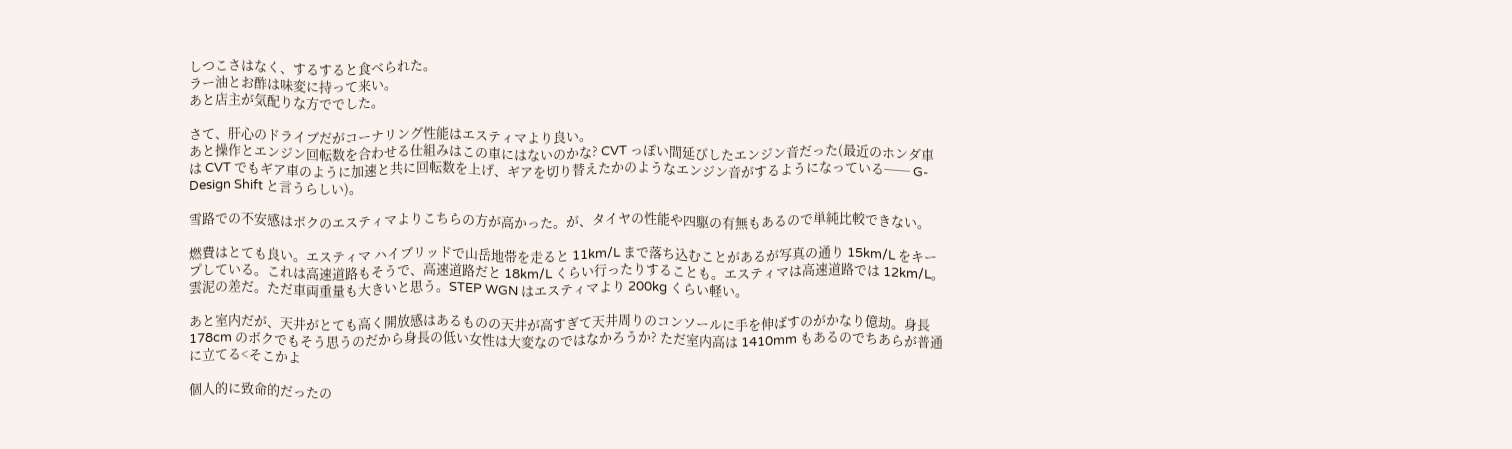しつこさはなく、するすると食べられた。
ラー油とお酢は味変に持って来い。
あと店主が気配りな方ででした。

さて、肝心のドライブだがコーナリング性能はエスティマより良い。
あと操作とエンジン回転数を合わせる仕組みはこの車にはないのかな? CVT っぽい間延びしたエンジン音だった(最近のホンダ車は CVT でもギア車のように加速と共に回転数を上げ、ギアを切り替えたかのようなエンジン音がするようになっている── G-Design Shift と言うらしい)。

雪路での不安感はボクのエスティマよりこちらの方が高かった。が、タイヤの性能や四駆の有無もあるので単純比較できない。

燃費はとても良い。エスティマ ハイブリッドで山岳地帯を走ると 11km/L まで落ち込むことがあるが写真の通り 15km/L をキープしている。これは高速道路もそうで、高速道路だと 18km/L くらい行ったりすることも。エスティマは高速道路では 12km/L。雲泥の差だ。ただ車両重量も大きいと思う。STEP WGN はエスティマより 200kg くらい軽い。

あと室内だが、天井がとても高く開放感はあるものの天井が高すぎて天井周りのコンソールに手を伸ばすのがかなり億劫。身長 178cm のボクでもそう思うのだから身長の低い女性は大変なのではなかろうか? ただ室内高は 1410mm もあるのでちあらが普通に立てる<そこかよ

個人的に致命的だったの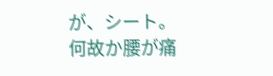が、シート。何故か腰が痛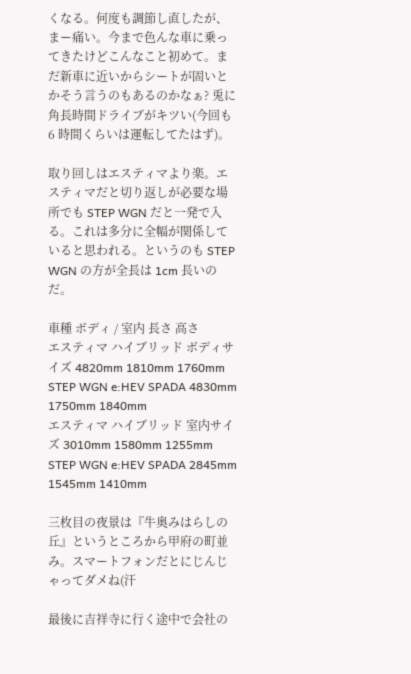くなる。何度も調節し直したが、まー痛い。今まで色んな車に乗ってきたけどこんなこと初めて。まだ新車に近いからシートが固いとかそう言うのもあるのかなぁ? 兎に角長時間ドライブがキツい(今回も 6 時間くらいは運転してたはず)。

取り回しはエスティマより楽。エスティマだと切り返しが必要な場所でも STEP WGN だと一発で入る。これは多分に全幅が関係していると思われる。というのも STEP WGN の方が全長は 1cm 長いのだ。

車種 ボディ / 室内 長さ 高さ
エスティマ ハイブリッド ボディサイズ 4820mm 1810mm 1760mm
STEP WGN e:HEV SPADA 4830mm 1750mm 1840mm
エスティマ ハイブリッド 室内サイズ 3010mm 1580mm 1255mm
STEP WGN e:HEV SPADA 2845mm 1545mm 1410mm

三枚目の夜景は『牛奥みはらしの丘』というところから甲府の町並み。スマートフォンだとにじんじゃってダメね(汗

最後に吉祥寺に行く途中で会社の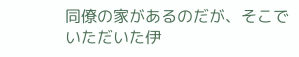同僚の家があるのだが、そこでいただいた伊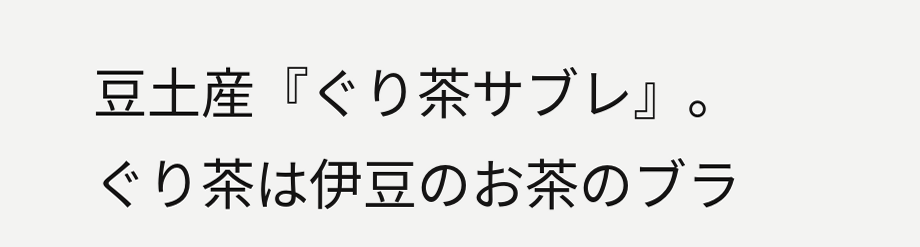豆土産『ぐり茶サブレ』。
ぐり茶は伊豆のお茶のブラ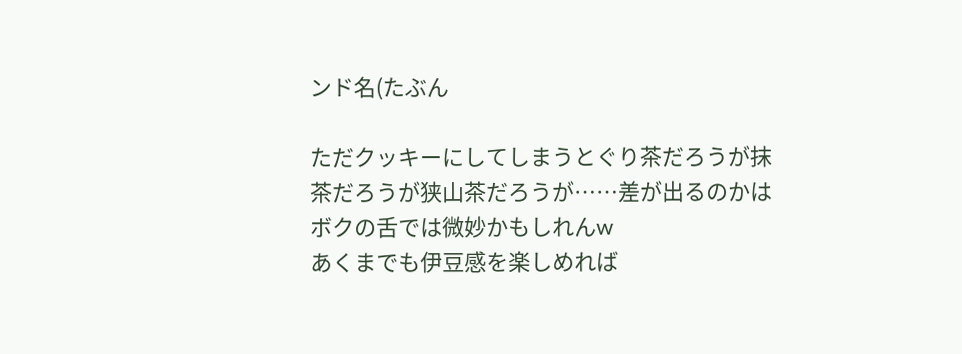ンド名(たぶん

ただクッキーにしてしまうとぐり茶だろうが抹茶だろうが狭山茶だろうが……差が出るのかはボクの舌では微妙かもしれんw
あくまでも伊豆感を楽しめれば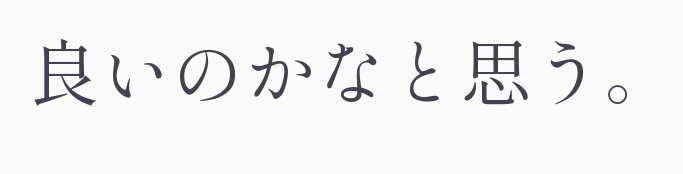良いのかなと思う。